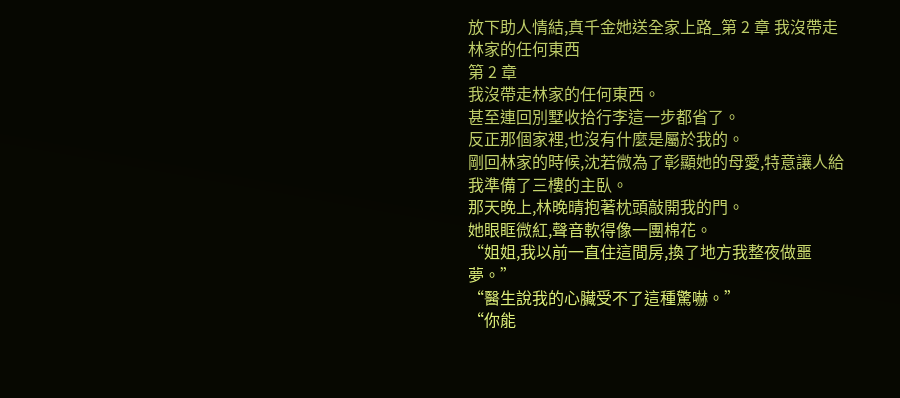放下助人情結,真千金她送全家上路_第 2 章 我沒帶走林家的任何東西
第 2 章
我沒帶走林家的任何東西。
甚至連回別墅收拾行李這一步都省了。
反正那個家裡,也沒有什麼是屬於我的。
剛回林家的時候,沈若微為了彰顯她的母愛,特意讓人給我準備了三樓的主臥。
那天晚上,林晚晴抱著枕頭敲開我的門。
她眼眶微紅,聲音軟得像一團棉花。
“姐姐,我以前一直住這間房,換了地方我整夜做噩夢。”
“醫生說我的心臟受不了這種驚嚇。”
“你能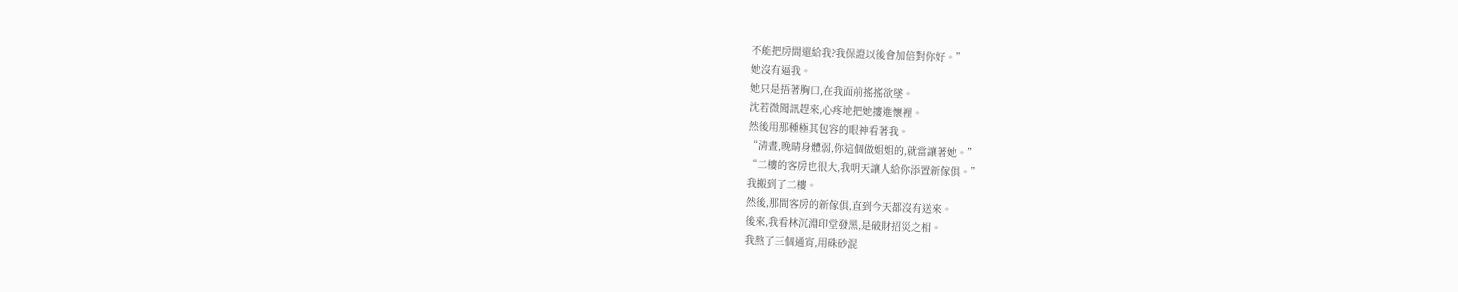不能把房間還給我?我保證以後會加倍對你好。”
她沒有逼我。
她只是捂著胸口,在我面前搖搖欲墜。
沈若微聞訊趕來,心疼地把她摟進懷裡。
然後用那種極其包容的眼神看著我。
“清晝,晚晴身體弱,你這個做姐姐的,就當讓著她。”
“二樓的客房也很大,我明天讓人給你添置新傢俱。”
我搬到了二樓。
然後,那間客房的新傢俱,直到今天都沒有送來。
後來,我看林沉淵印堂發黑,是破財招災之相。
我熬了三個通宵,用硃砂混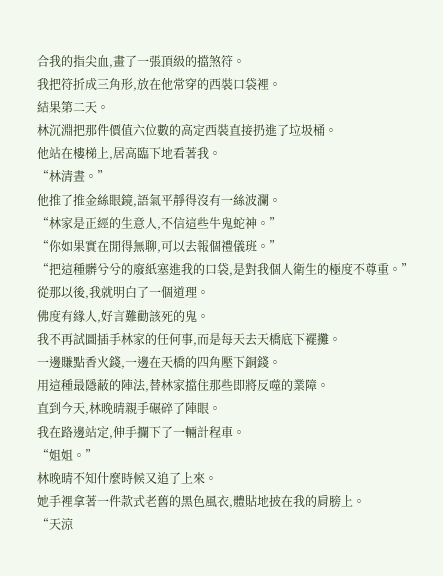合我的指尖血,畫了一張頂級的擋煞符。
我把符折成三角形,放在他常穿的西裝口袋裡。
結果第二天。
林沉淵把那件價值六位數的高定西裝直接扔進了垃圾桶。
他站在樓梯上,居高臨下地看著我。
“林清晝。”
他推了推金絲眼鏡,語氣平靜得沒有一絲波瀾。
“林家是正經的生意人,不信這些牛鬼蛇神。”
“你如果實在閒得無聊,可以去報個禮儀班。”
“把這種髒兮兮的廢紙塞進我的口袋,是對我個人衛生的極度不尊重。”
從那以後,我就明白了一個道理。
佛度有緣人,好言難勸該死的鬼。
我不再試圖插手林家的任何事,而是每天去天橋底下襬攤。
一邊賺點香火錢,一邊在天橋的四角壓下銅錢。
用這種最隱蔽的陣法,替林家擋住那些即將反噬的業障。
直到今天,林晚晴親手碾碎了陣眼。
我在路邊站定,伸手攔下了一輛計程車。
“姐姐。”
林晚晴不知什麼時候又追了上來。
她手裡拿著一件款式老舊的黑色風衣,體貼地披在我的肩膀上。
“天涼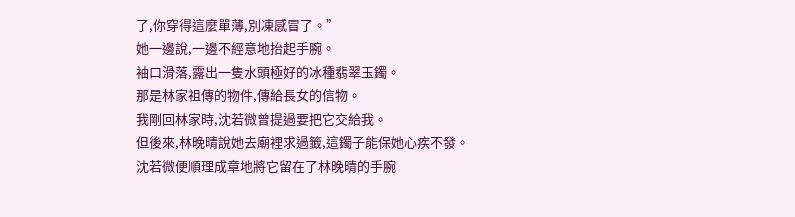了,你穿得這麼單薄,別凍感冒了。”
她一邊說,一邊不經意地抬起手腕。
袖口滑落,露出一隻水頭極好的冰種翡翠玉鐲。
那是林家祖傳的物件,傳給長女的信物。
我剛回林家時,沈若微曾提過要把它交給我。
但後來,林晚晴說她去廟裡求過籤,這鐲子能保她心疾不發。
沈若微便順理成章地將它留在了林晚晴的手腕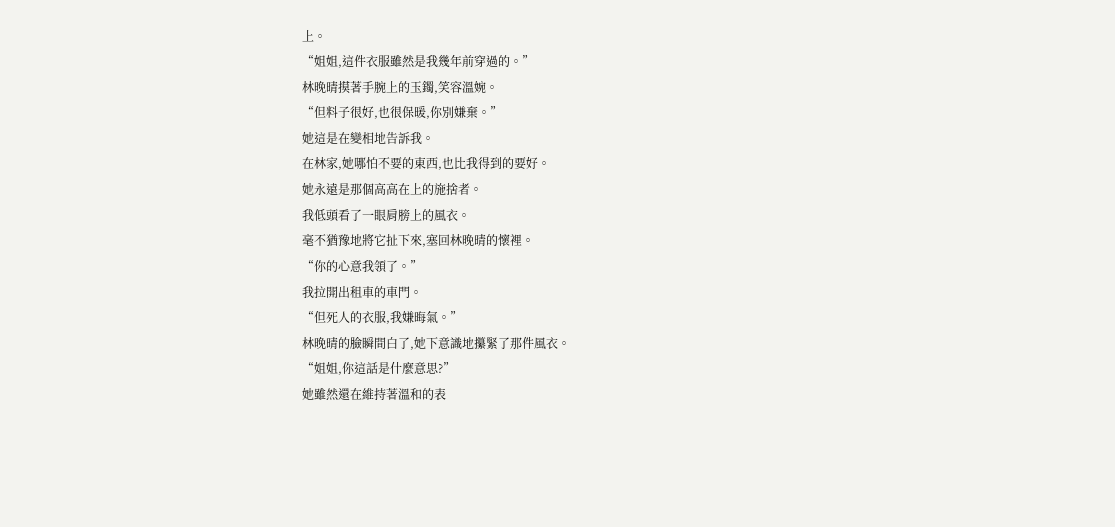上。
“姐姐,這件衣服雖然是我幾年前穿過的。”
林晚晴摸著手腕上的玉鐲,笑容溫婉。
“但料子很好,也很保暖,你別嫌棄。”
她這是在變相地告訴我。
在林家,她哪怕不要的東西,也比我得到的要好。
她永遠是那個高高在上的施捨者。
我低頭看了一眼肩膀上的風衣。
毫不猶豫地將它扯下來,塞回林晚晴的懷裡。
“你的心意我領了。”
我拉開出租車的車門。
“但死人的衣服,我嫌晦氣。”
林晚晴的臉瞬間白了,她下意識地攥緊了那件風衣。
“姐姐,你這話是什麼意思?”
她雖然還在維持著溫和的表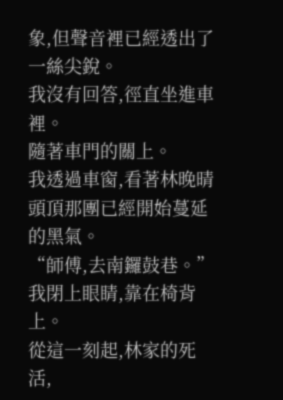象,但聲音裡已經透出了一絲尖銳。
我沒有回答,徑直坐進車裡。
隨著車門的關上。
我透過車窗,看著林晚晴頭頂那團已經開始蔓延的黑氣。
“師傅,去南鑼鼓巷。”
我閉上眼睛,靠在椅背上。
從這一刻起,林家的死活,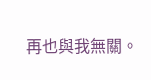再也與我無關。